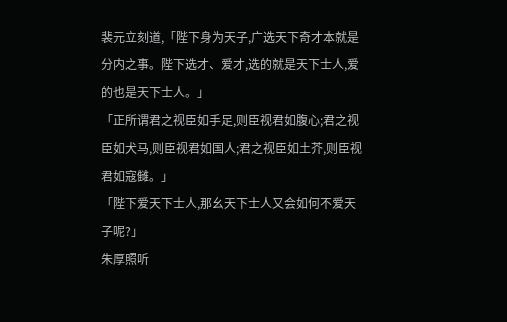裴元立刻道,「陛下身为天子,广选天下奇才本就是分内之事。陛下选才、爱才,选的就是天下士人,爱的也是天下士人。」
「正所谓君之视臣如手足,则臣视君如腹心;君之视臣如犬马,则臣视君如国人;君之视臣如土芥,则臣视君如寇雠。」
「陛下爱天下士人,那幺天下士人又会如何不爱天子呢?」
朱厚照听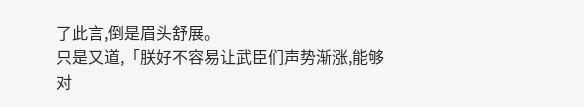了此言,倒是眉头舒展。
只是又道,「朕好不容易让武臣们声势渐涨,能够对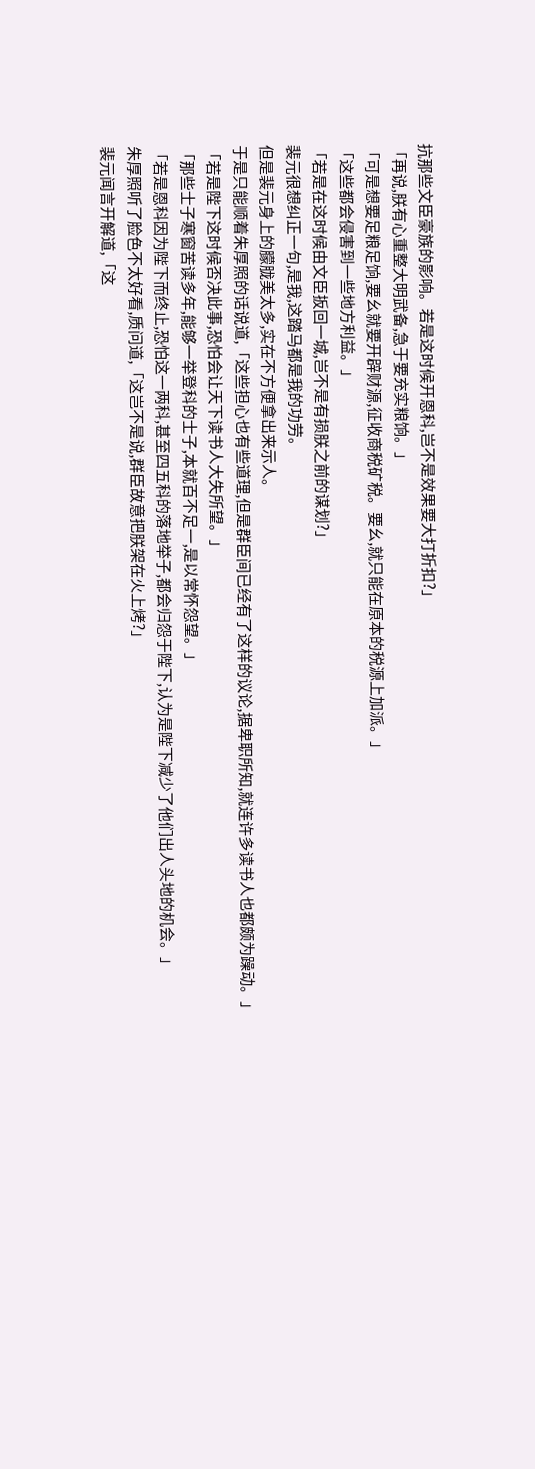抗那些文臣豪族的影响。若是这时候开恩科,岂不是效果要大打折扣?」
「再说,朕有心重整大明武备,急于要充实粮饷。」
「可是想要足粮足饷,要幺就要开辟财源,征收商税矿税。要幺,就只能在原本的税源上加派。」
「这些都会侵害到一些地方利益。」
「若是在这时候由文臣扳回一城,岂不是有损朕之前的谋划?」
裴元很想纠正一句,是我,这踏马都是我的功劳。
但是裴元身上的朦胧美太多,实在不方便拿出来示人。
于是只能顺着朱厚照的话说道,「这些担心也有些道理,但是群臣间已经有了这样的议论,据卑职所知,就连许多读书人也都颇为躁动。」
「若是陛下这时候否决此事,恐怕会让天下读书人大失所望。」
「那些士子寒窗苦读多年,能够一举登科的士子,本就百不足一,是以常怀怨望。」
「若是恩科因为陛下而终止,恐怕这一两科,甚至四五科的落地举子,都会归怨于陛下,认为是陛下减少了他们出人头地的机会。」
朱厚照听了脸色不太好看,质问道,「这岂不是说,群臣故意把朕架在火上烤?」
裴元闻言开解道,「这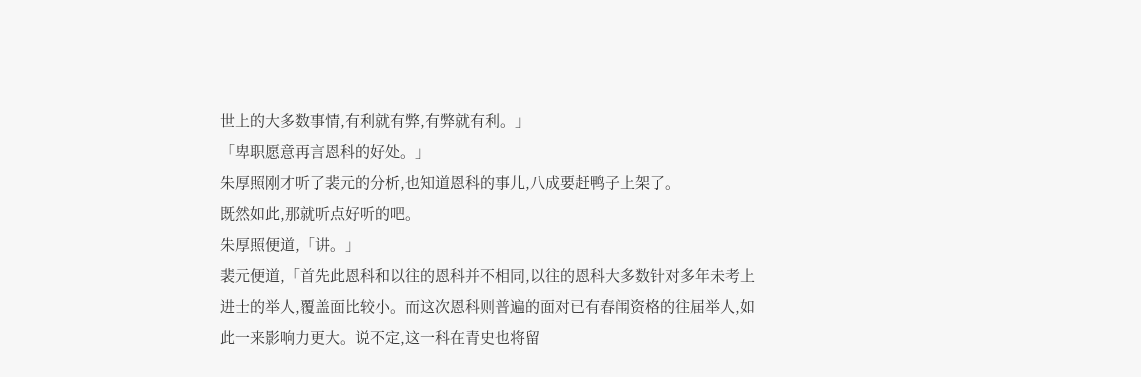世上的大多数事情,有利就有弊,有弊就有利。」
「卑职愿意再言恩科的好处。」
朱厚照刚才听了裴元的分析,也知道恩科的事儿,八成要赶鸭子上架了。
既然如此,那就听点好听的吧。
朱厚照便道,「讲。」
裴元便道,「首先此恩科和以往的恩科并不相同,以往的恩科大多数针对多年未考上进士的举人,覆盖面比较小。而这次恩科则普遍的面对已有春闱资格的往届举人,如此一来影响力更大。说不定,这一科在青史也将留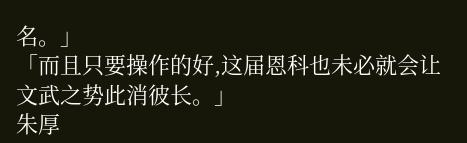名。」
「而且只要操作的好,这届恩科也未必就会让文武之势此消彼长。」
朱厚